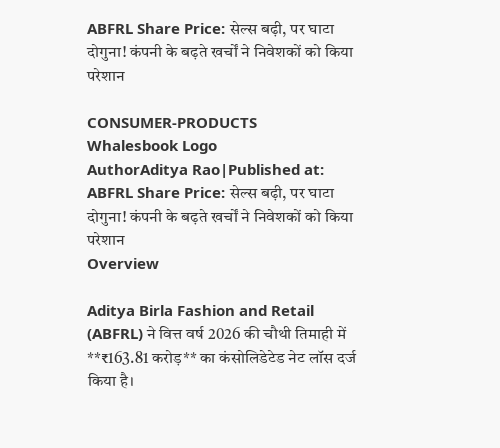ABFRL Share Price: सेल्स बढ़ी, पर घाटा दोगुना! कंपनी के बढ़ते खर्चों ने निवेशकों को किया परेशान

CONSUMER-PRODUCTS
Whalesbook Logo
AuthorAditya Rao|Published at:
ABFRL Share Price: सेल्स बढ़ी, पर घाटा दोगुना! कंपनी के बढ़ते खर्चों ने निवेशकों को किया परेशान
Overview

Aditya Birla Fashion and Retail (ABFRL) ने वित्त वर्ष 2026 की चौथी तिमाही में **₹163.81 करोड़** का कंसोलिडेटेड नेट लॉस दर्ज किया है।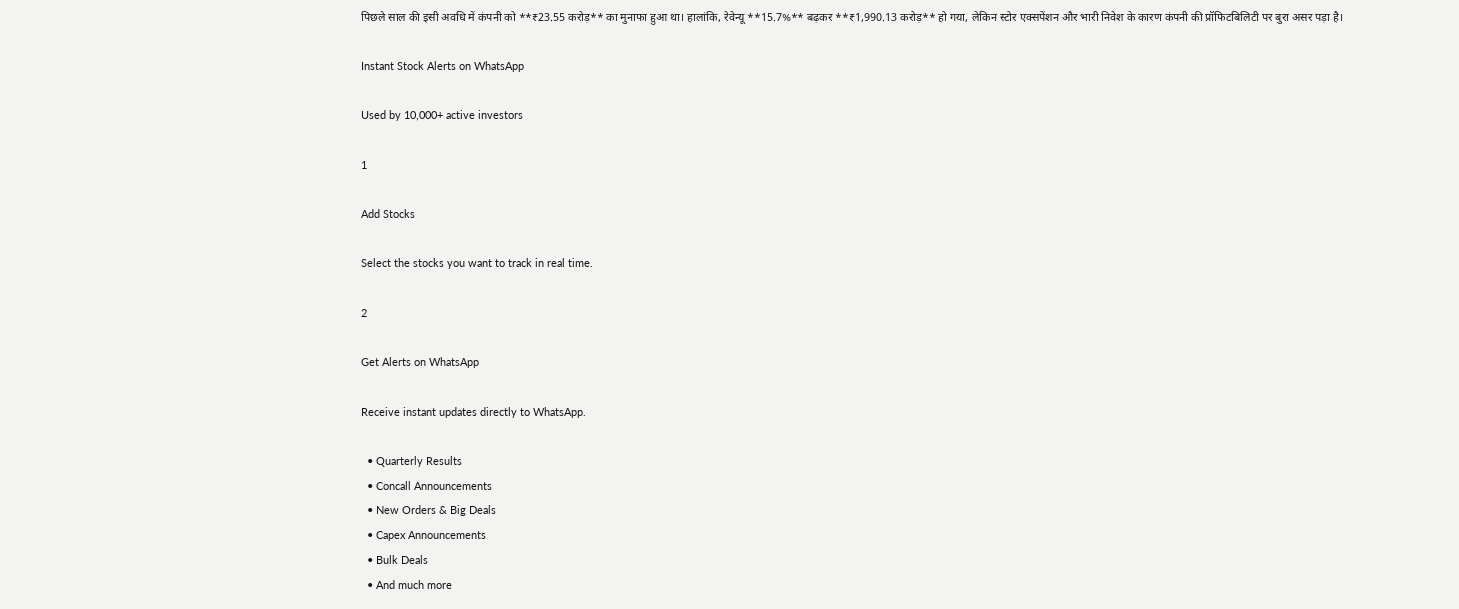पिछले साल की इसी अवधि में कंपनी को **₹23.55 करोड़** का मुनाफा हुआ था। हालांकि, रेवेन्यू **15.7%** बढ़कर **₹1,990.13 करोड़** हो गया, लेकिन स्टोर एक्सपेंशन और भारी निवेश के कारण कंपनी की प्रॉफिटबिलिटी पर बुरा असर पड़ा है।

Instant Stock Alerts on WhatsApp

Used by 10,000+ active investors

1

Add Stocks

Select the stocks you want to track in real time.

2

Get Alerts on WhatsApp

Receive instant updates directly to WhatsApp.

  • Quarterly Results
  • Concall Announcements
  • New Orders & Big Deals
  • Capex Announcements
  • Bulk Deals
  • And much more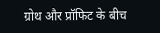ग्रोथ और प्रॉफिट के बीच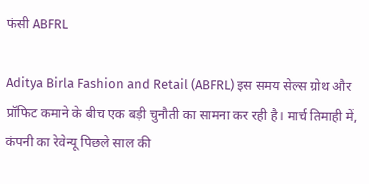फंसी ABFRL

Aditya Birla Fashion and Retail (ABFRL) इस समय सेल्स ग्रोथ और प्रॉफिट कमाने के बीच एक बड़ी चुनौती का सामना कर रही है। मार्च तिमाही में, कंपनी का रेवेन्यू पिछले साल की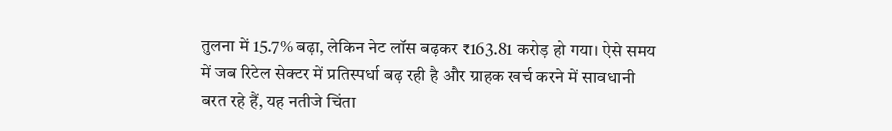तुलना में 15.7% बढ़ा, लेकिन नेट लॉस बढ़कर ₹163.81 करोड़ हो गया। ऐसे समय में जब रिटेल सेक्टर में प्रतिस्पर्धा बढ़ रही है और ग्राहक खर्च करने में सावधानी बरत रहे हैं, यह नतीजे चिंता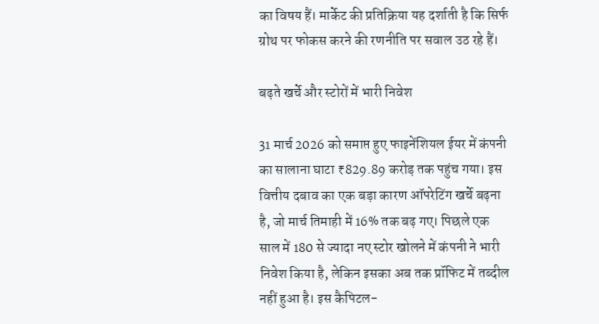का विषय हैं। मार्केट की प्रतिक्रिया यह दर्शाती है कि सिर्फ ग्रोथ पर फोकस करने की रणनीति पर सवाल उठ रहे हैं।

बढ़ते खर्चे और स्टोरों में भारी निवेश

31 मार्च 2026 को समाप्त हुए फाइनेंशियल ईयर में कंपनी का सालाना घाटा ₹829.89 करोड़ तक पहुंच गया। इस वित्तीय दबाव का एक बड़ा कारण ऑपरेटिंग खर्चे बढ़ना है, जो मार्च तिमाही में 16% तक बढ़ गए। पिछले एक साल में 180 से ज्यादा नए स्टोर खोलने में कंपनी ने भारी निवेश किया है, लेकिन इसका अब तक प्रॉफिट में तब्दील नहीं हुआ है। इस कैपिटल-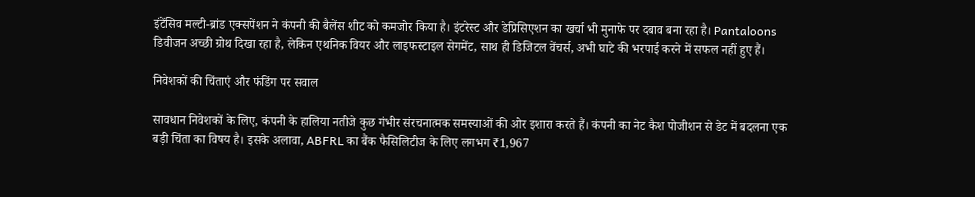इंटेंसिव मल्टी-ब्रांड एक्सपेंशन ने कंपनी की बैलेंस शीट को कमजोर किया है। इंटरेस्ट और डेप्रिसिएशन का खर्चा भी मुनाफे पर दबाव बना रहा है। Pantaloons डिवीजन अच्छी ग्रोथ दिखा रहा है, लेकिन एथनिक वियर और लाइफस्टाइल सेगमेंट, साथ ही डिजिटल वेंचर्स, अभी घाटे की भरपाई करने में सफल नहीं हुए हैं।

निवेशकों की चिंताएं और फंडिंग पर सवाल

सावधान निवेशकों के लिए, कंपनी के हालिया नतीजे कुछ गंभीर संरचनात्मक समस्याओं की ओर इशारा करते हैं। कंपनी का नेट कैश पोजीशन से डेट में बदलना एक बड़ी चिंता का विषय है। इसके अलावा, ABFRL का बैंक फैसिलिटीज के लिए लगभग ₹1,967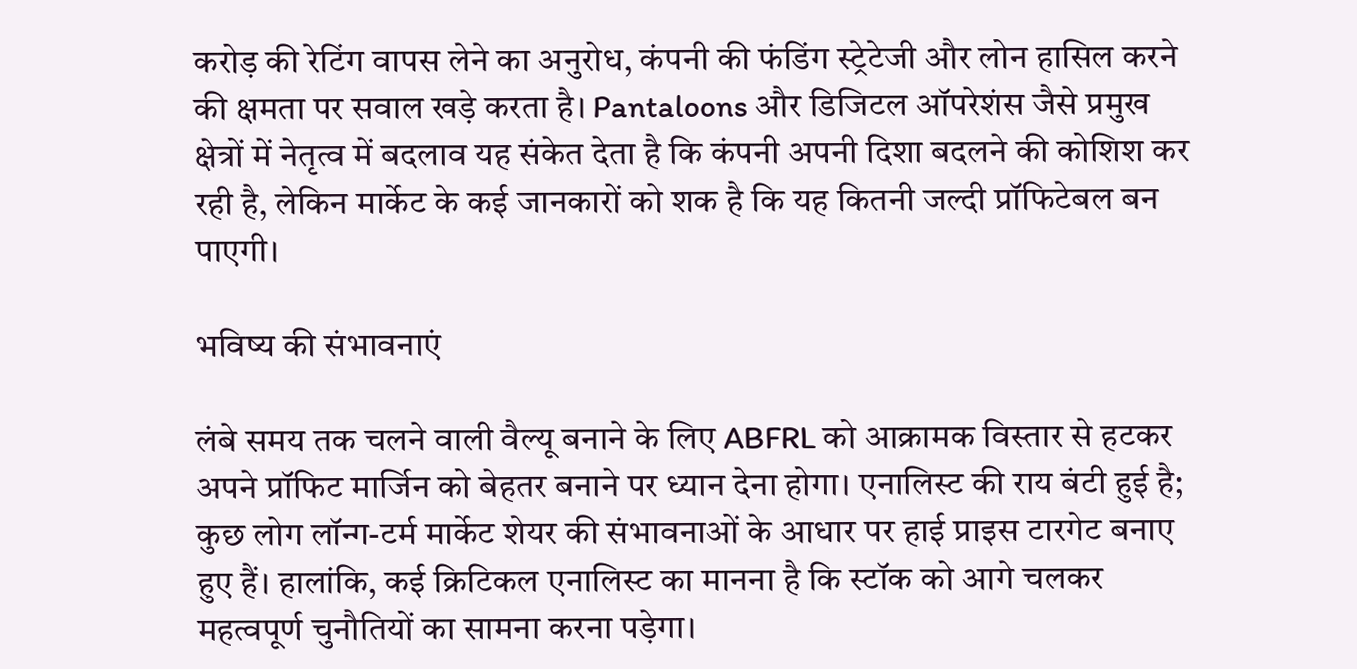करोड़ की रेटिंग वापस लेने का अनुरोध, कंपनी की फंडिंग स्ट्रेटेजी और लोन हासिल करने की क्षमता पर सवाल खड़े करता है। Pantaloons और डिजिटल ऑपरेशंस जैसे प्रमुख क्षेत्रों में नेतृत्व में बदलाव यह संकेत देता है कि कंपनी अपनी दिशा बदलने की कोशिश कर रही है, लेकिन मार्केट के कई जानकारों को शक है कि यह कितनी जल्दी प्रॉफिटेबल बन पाएगी।

भविष्य की संभावनाएं

लंबे समय तक चलने वाली वैल्यू बनाने के लिए ABFRL को आक्रामक विस्तार से हटकर अपने प्रॉफिट मार्जिन को बेहतर बनाने पर ध्यान देना होगा। एनालिस्ट की राय बंटी हुई है; कुछ लोग लॉन्ग-टर्म मार्केट शेयर की संभावनाओं के आधार पर हाई प्राइस टारगेट बनाए हुए हैं। हालांकि, कई क्रिटिकल एनालिस्ट का मानना है कि स्टॉक को आगे चलकर महत्वपूर्ण चुनौतियों का सामना करना पड़ेगा।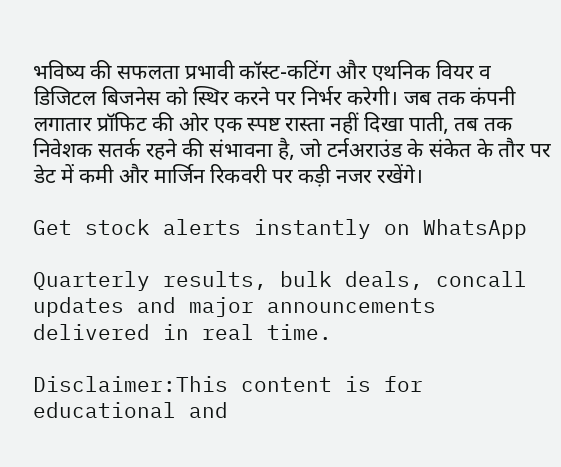भविष्य की सफलता प्रभावी कॉस्ट-कटिंग और एथनिक वियर व डिजिटल बिजनेस को स्थिर करने पर निर्भर करेगी। जब तक कंपनी लगातार प्रॉफिट की ओर एक स्पष्ट रास्ता नहीं दिखा पाती, तब तक निवेशक सतर्क रहने की संभावना है, जो टर्नअराउंड के संकेत के तौर पर डेट में कमी और मार्जिन रिकवरी पर कड़ी नजर रखेंगे।

Get stock alerts instantly on WhatsApp

Quarterly results, bulk deals, concall updates and major announcements delivered in real time.

Disclaimer:This content is for educational and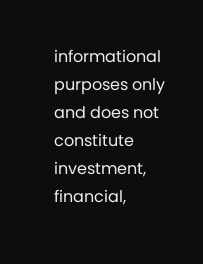informational purposes only and does not constitute investment, financial,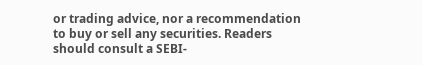or trading advice, nor a recommendation to buy or sell any securities. Readers should consult a SEBI-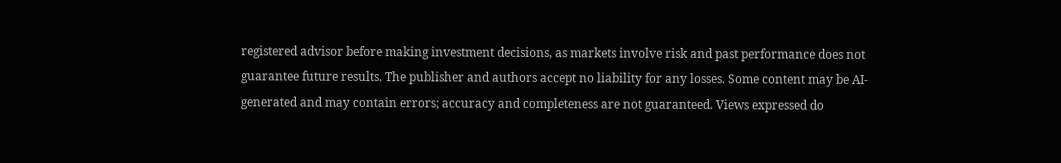registered advisor before making investment decisions, as markets involve risk and past performance does not guarantee future results. The publisher and authors accept no liability for any losses. Some content may be AI-generated and may contain errors; accuracy and completeness are not guaranteed. Views expressed do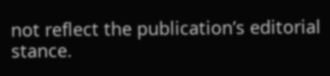not reflect the publication’s editorial stance.